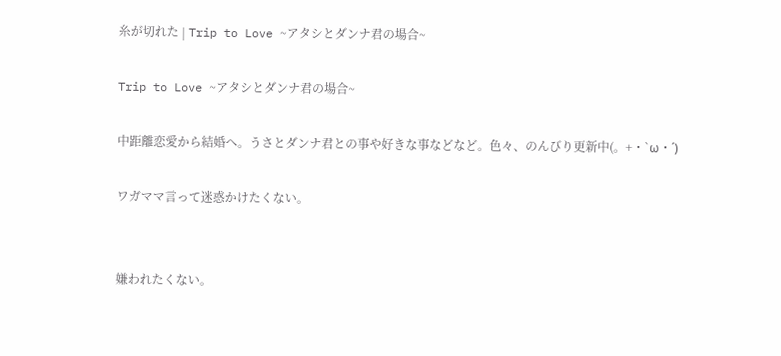糸が切れた | Trip to Love ~アタシとダンナ君の場合~

Trip to Love ~アタシとダンナ君の場合~

中距離恋愛から結婚へ。うさとダンナ君との事や好きな事などなど。色々、のんびり更新中(。+・`ω・´)

ワガママ言って迷惑かけたくない。


嫌われたくない。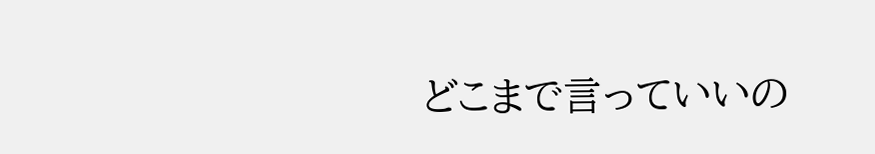どこまで言っていいの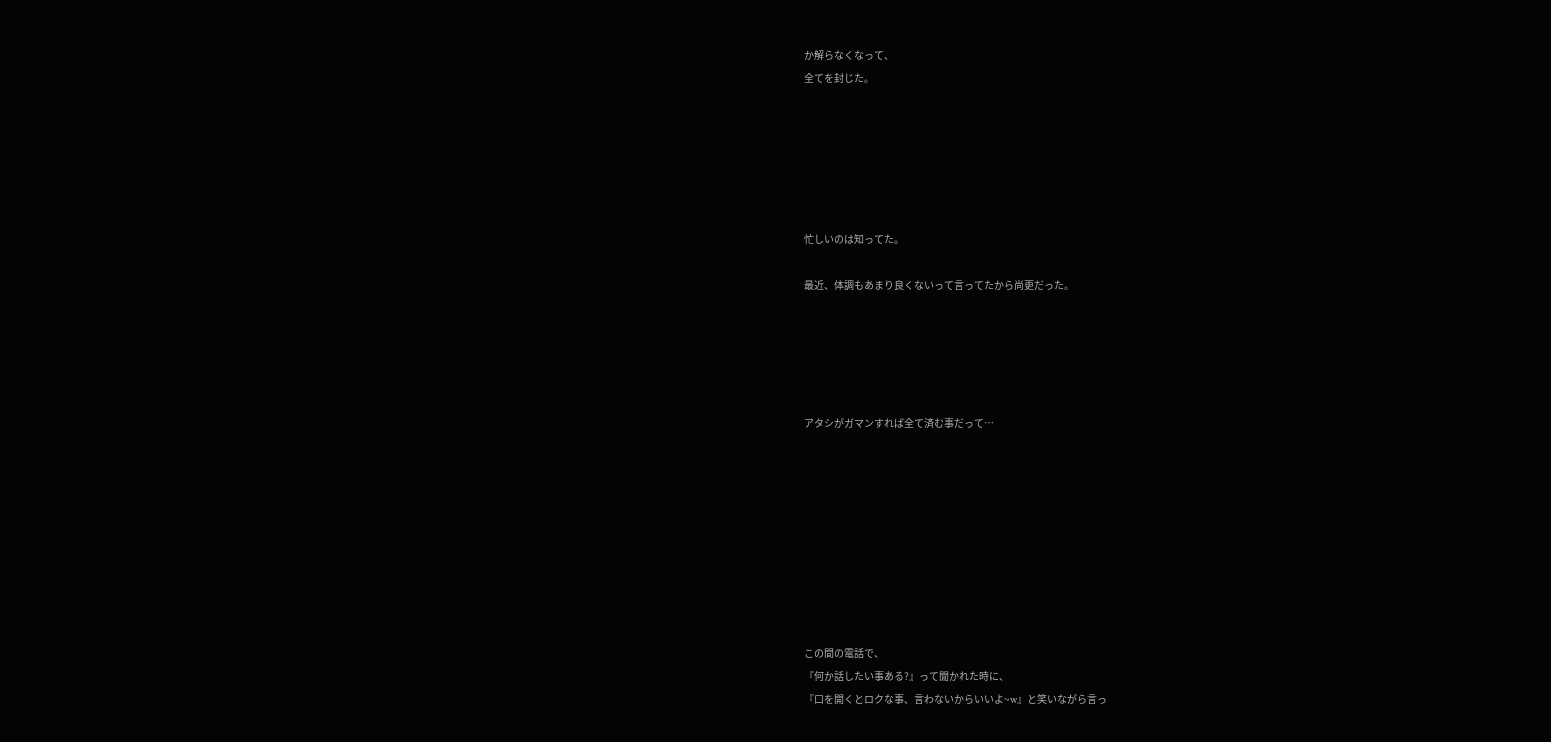か解らなくなって、
全てを封じた。






忙しいのは知ってた。

最近、体調もあまり良くないって言ってたから尚更だった。





アタシがガマンすれば全て済む事だって…









この間の電話で、
『何か話したい事ある?』って聞かれた時に、
『口を開くとロクな事、言わないからいいよ~w』と笑いながら言っ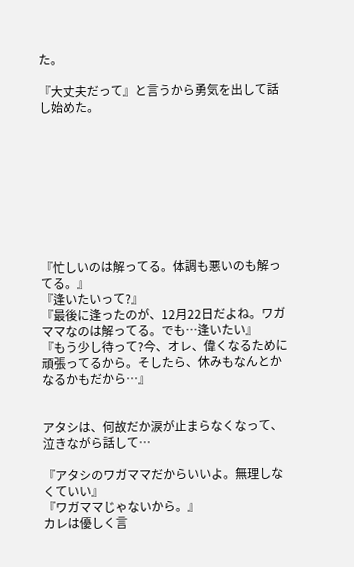た。

『大丈夫だって』と言うから勇気を出して話し始めた。









『忙しいのは解ってる。体調も悪いのも解ってる。』
『逢いたいって?』
『最後に逢ったのが、12月22日だよね。ワガママなのは解ってる。でも…逢いたい』
『もう少し待って?今、オレ、偉くなるために頑張ってるから。そしたら、休みもなんとかなるかもだから…』


アタシは、何故だか涙が止まらなくなって、泣きながら話して…

『アタシのワガママだからいいよ。無理しなくていい』
『ワガママじゃないから。』
カレは優しく言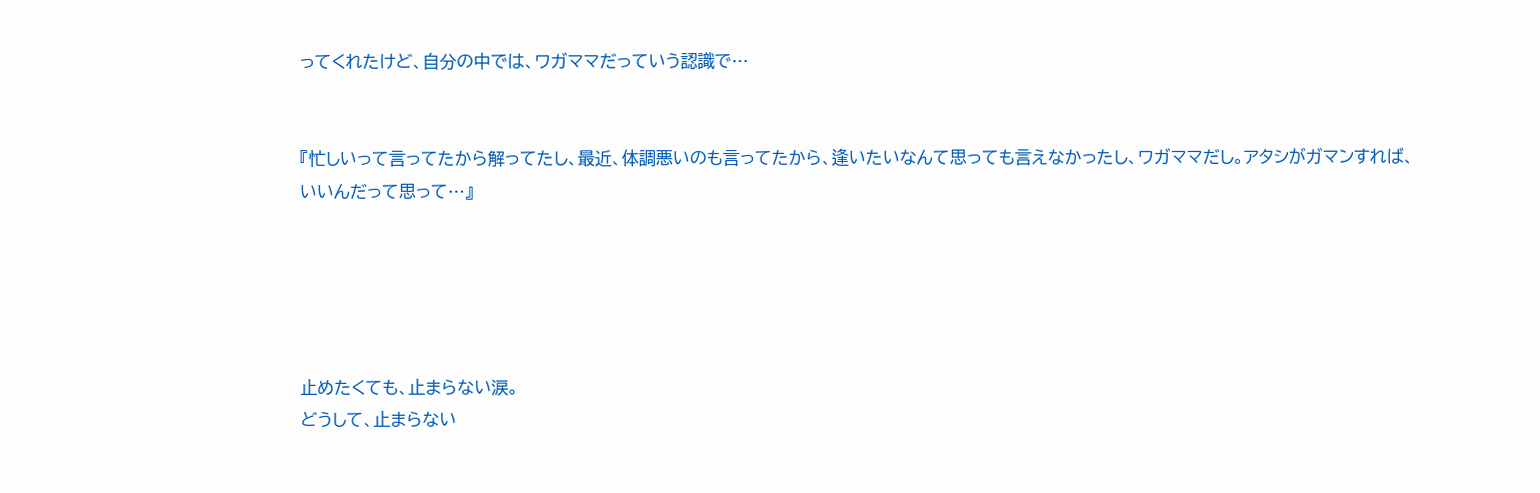ってくれたけど、自分の中では、ワガママだっていう認識で…


『忙しいって言ってたから解ってたし、最近、体調悪いのも言ってたから、逢いたいなんて思っても言えなかったし、ワガママだし。アタシがガマンすれば、いいんだって思って…』





止めたくても、止まらない涙。
どうして、止まらない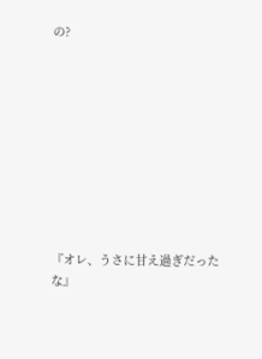の?










『オレ、うさに甘え過ぎだったな』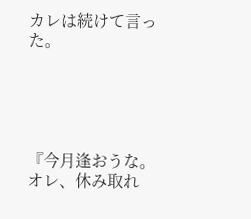カレは続けて言った。





『今月逢おうな。オレ、休み取れ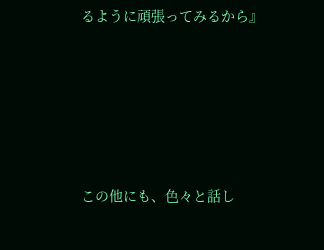るように頑張ってみるから』







この他にも、色々と話し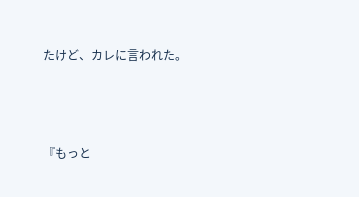たけど、カレに言われた。



『もっと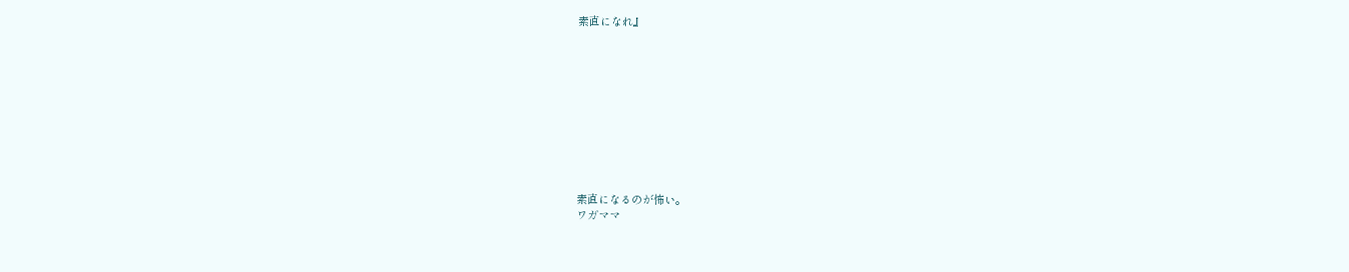素直になれ』










素直になるのが怖い。
ワガママ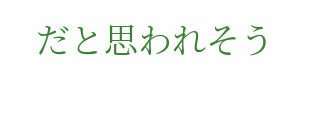だと思われそう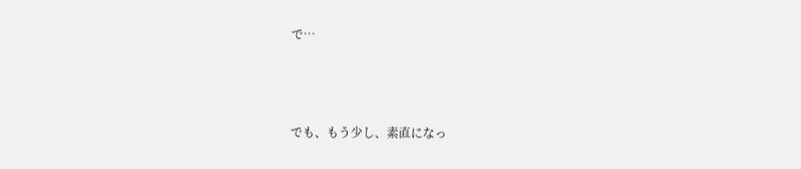で…



でも、もう少し、素直になっ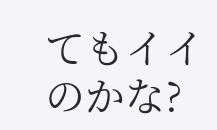てもイイのかな?